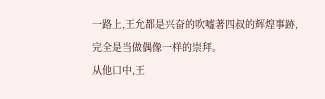一路上,王允都是兴奋的吹嘘著四叔的辉煌事跡,完全是当做偶像一样的崇拜。
从他口中,王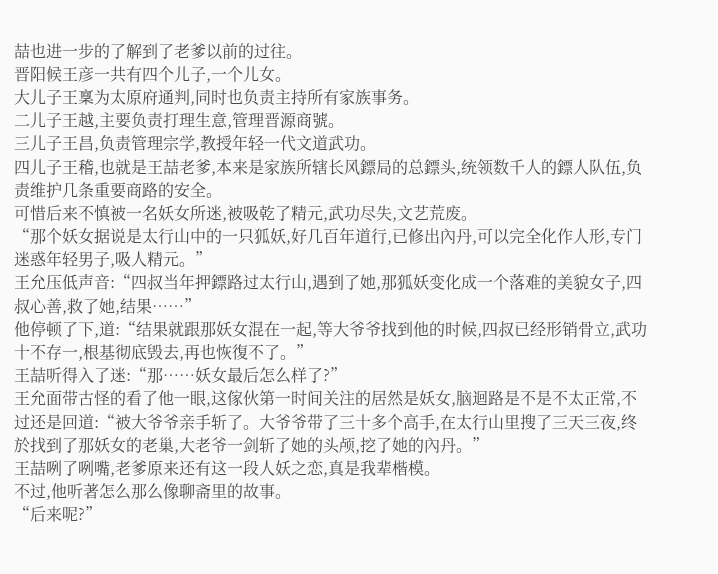喆也进一步的了解到了老爹以前的过往。
晋阳候王彦一共有四个儿子,一个儿女。
大儿子王稟为太原府通判,同时也负责主持所有家族事务。
二儿子王越,主要负责打理生意,管理晋源商號。
三儿子王昌,负责管理宗学,教授年轻一代文道武功。
四儿子王稽,也就是王喆老爹,本来是家族所辖长风鏢局的总鏢头,统领数千人的鏢人队伍,负责维护几条重要商路的安全。
可惜后来不慎被一名妖女所迷,被吸乾了精元,武功尽失,文艺荒废。
“那个妖女据说是太行山中的一只狐妖,好几百年道行,已修出內丹,可以完全化作人形,专门迷惑年轻男子,吸人精元。”
王允压低声音:“四叔当年押鏢路过太行山,遇到了她,那狐妖变化成一个落难的美貌女子,四叔心善,救了她,结果……”
他停顿了下,道:“结果就跟那妖女混在一起,等大爷爷找到他的时候,四叔已经形销骨立,武功十不存一,根基彻底毁去,再也恢復不了。”
王喆听得入了迷:“那……妖女最后怎么样了?”
王允面带古怪的看了他一眼,这傢伙第一时间关注的居然是妖女,脑迴路是不是不太正常,不过还是回道:“被大爷爷亲手斩了。大爷爷带了三十多个高手,在太行山里搜了三天三夜,终於找到了那妖女的老巢,大老爷一剑斩了她的头颅,挖了她的內丹。”
王喆咧了咧嘴,老爹原来还有这一段人妖之恋,真是我辈楷模。
不过,他听著怎么那么像聊斋里的故事。
“后来呢?”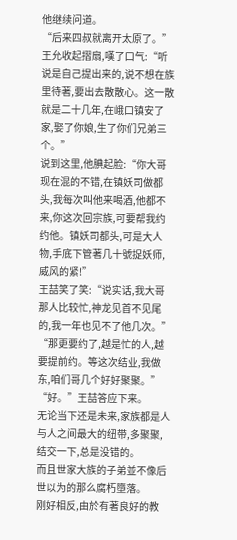他继续问道。
“后来四叔就离开太原了。”王允收起摺扇,嘆了口气:“听说是自己提出来的,说不想在族里待著,要出去散散心。这一散就是二十几年,在峨口镇安了家,娶了你娘,生了你们兄弟三个。”
说到这里,他腆起脸:“你大哥现在混的不错,在镇妖司做都头,我每次叫他来喝酒,他都不来,你这次回宗族,可要帮我约约他。镇妖司都头,可是大人物,手底下管著几十號捉妖师,威风的紧!”
王喆笑了笑:“说实话,我大哥那人比较忙,神龙见首不见尾的,我一年也见不了他几次。”
“那更要约了,越是忙的人,越要提前约。等这次结业,我做东,咱们哥几个好好聚聚。”
“好。”王喆答应下来。
无论当下还是未来,家族都是人与人之间最大的纽带,多聚聚,结交一下,总是没错的。
而且世家大族的子弟並不像后世以为的那么腐朽墮落。
刚好相反,由於有著良好的教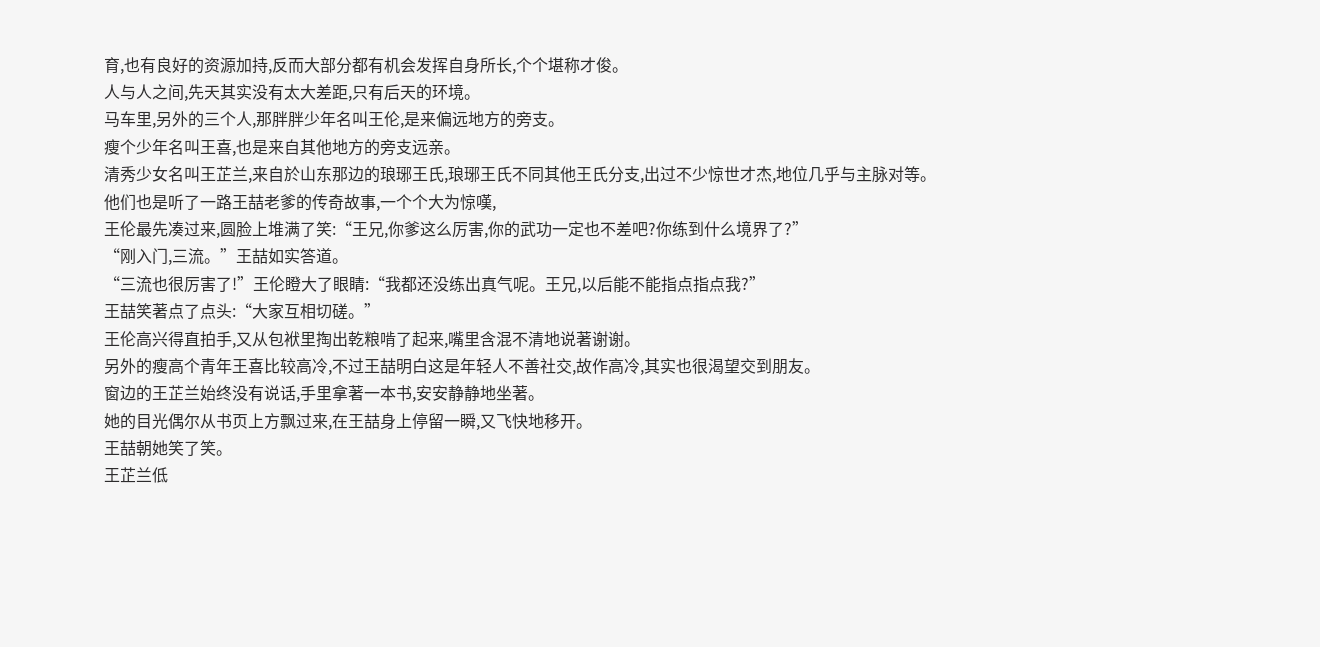育,也有良好的资源加持,反而大部分都有机会发挥自身所长,个个堪称才俊。
人与人之间,先天其实没有太大差距,只有后天的环境。
马车里,另外的三个人,那胖胖少年名叫王伦,是来偏远地方的旁支。
瘦个少年名叫王喜,也是来自其他地方的旁支远亲。
清秀少女名叫王芷兰,来自於山东那边的琅琊王氏,琅琊王氏不同其他王氏分支,出过不少惊世才杰,地位几乎与主脉对等。
他们也是听了一路王喆老爹的传奇故事,一个个大为惊嘆,
王伦最先凑过来,圆脸上堆满了笑:“王兄,你爹这么厉害,你的武功一定也不差吧?你练到什么境界了?”
“刚入门,三流。”王喆如实答道。
“三流也很厉害了!”王伦瞪大了眼睛:“我都还没练出真气呢。王兄,以后能不能指点指点我?”
王喆笑著点了点头:“大家互相切磋。”
王伦高兴得直拍手,又从包袱里掏出乾粮啃了起来,嘴里含混不清地说著谢谢。
另外的瘦高个青年王喜比较高冷,不过王喆明白这是年轻人不善社交,故作高冷,其实也很渴望交到朋友。
窗边的王芷兰始终没有说话,手里拿著一本书,安安静静地坐著。
她的目光偶尔从书页上方飘过来,在王喆身上停留一瞬,又飞快地移开。
王喆朝她笑了笑。
王芷兰低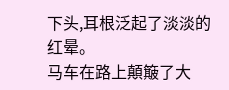下头,耳根泛起了淡淡的红晕。
马车在路上顛簸了大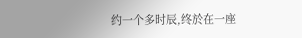约一个多时辰,终於在一座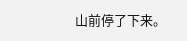山前停了下来。